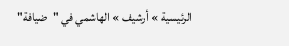الرئيسية » أرشيف » الهاشمي في "ضيافة"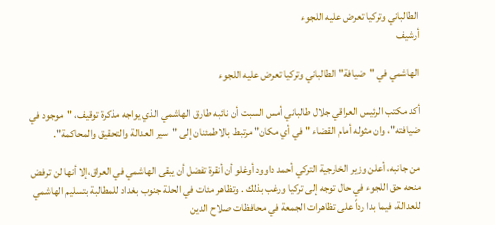الطالباني وتركيا تعرض عليه اللجوء
أرشيف

الهاشمي في "ضيافة" الطالباني وتركيا تعرض عليه اللجوء

أكد مكتب الرئيس العراقي جلال طالباني أمس السبت أن نائبه طارق الهاشمي الذي يواجه مذكرة توقيف، "موجود في ضيافته"، وان مثوله أمام القضاء "في أي مكان" مرتبط بالاطمئنان إلى "سير العدالة والتحقيق والمحاكمة".

من جانبه، أعلن وزير الخارجية التركي أحمد داوود أوغلو أن أنقرة تفضل أن يبقى الهاشمي في العراق،إلا أنها لن ترفض منحه حق اللجوء في حال توجه إلى تركيا ورغب بذلك . وتظاهر مئات في الحلة جنوب بغداد للمطالبة بتسليم الهاشمي للعدالة، فيما بدا رداً على تظاهرات الجمعة في محافظات صلاح الدين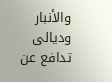والأنبار وديالى تدافع عن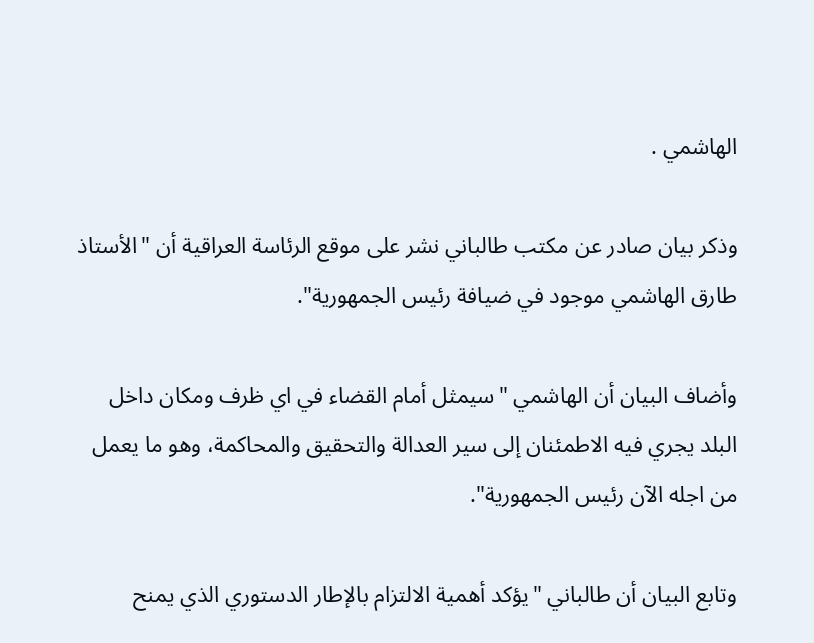الهاشمي .

وذكر بيان صادر عن مكتب طالباني نشر على موقع الرئاسة العراقية أن "الأستاذ طارق الهاشمي موجود في ضيافة رئيس الجمهورية".

وأضاف البيان أن الهاشمي "سيمثل أمام القضاء في اي ظرف ومكان داخل البلد يجري فيه الاطمئنان إلى سير العدالة والتحقيق والمحاكمة، وهو ما يعمل من اجله الآن رئيس الجمهورية".

وتابع البيان أن طالباني "يؤكد أهمية الالتزام بالإطار الدستوري الذي يمنح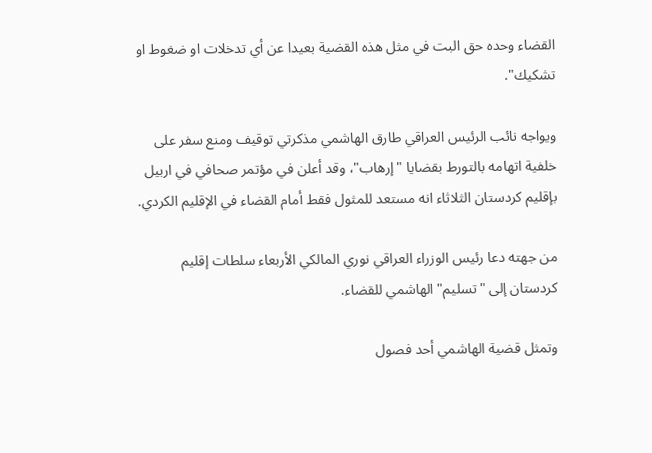القضاء وحده حق البت في مثل هذه القضية بعيدا عن أي تدخلات او ضغوط او تشكيك".

ويواجه نائب الرئيس العراقي طارق الهاشمي مذكرتي توقيف ومنع سفر على خلفية اتهامه بالتورط بقضايا "إرهاب"، وقد أعلن في مؤتمر صحافي في اربيل بإقليم كردستان الثلاثاء انه مستعد للمثول فقط أمام القضاء في الإقليم الكردي.

من جهته دعا رئيس الوزراء العراقي نوري المالكي الأربعاء سلطات إقليم كردستان إلى "تسليم" الهاشمي للقضاء.

وتمثل قضية الهاشمي أحد فصول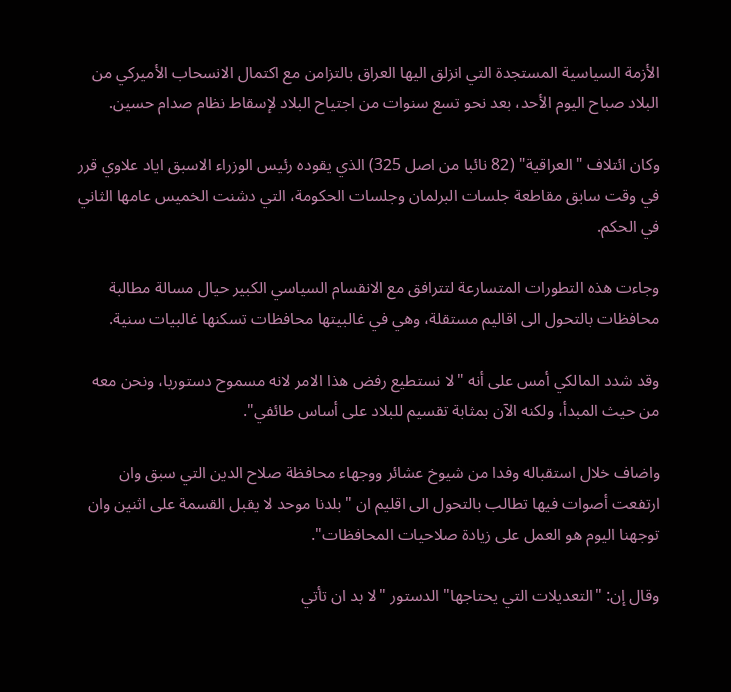الأزمة السياسية المستجدة التي انزلق اليها العراق بالتزامن مع اكتمال الانسحاب الأميركي من البلاد صباح اليوم الأحد، بعد نحو تسع سنوات من اجتياح البلاد لإسقاط نظام صدام حسين.

وكان ائتلاف "العراقية" (82 نائبا من اصل 325) الذي يقوده رئيس الوزراء الاسبق اياد علاوي قرر في وقت سابق مقاطعة جلسات البرلمان وجلسات الحكومة، التي دشنت الخميس عامها الثاني في الحكم.

وجاءت هذه التطورات المتسارعة لتترافق مع الانقسام السياسي الكبير حيال مسالة مطالبة محافظات بالتحول الى اقاليم مستقلة، وهي في غالبيتها محافظات تسكنها غالبيات سنية.

وقد شدد المالكي أمس على أنه "لا نستطيع رفض هذا الامر لانه مسموح دستوريا، ونحن معه من حيث المبدأ، ولكنه الآن بمثابة تقسيم للبلاد على أساس طائفي".

واضاف خلال استقباله وفدا من شيوخ عشائر ووجهاء محافظة صلاح الدين التي سبق وان ارتفعت أصوات فيها تطالب بالتحول الى اقليم ان "بلدنا موحد لا يقبل القسمة على اثنين وان توجهنا اليوم هو العمل على زيادة صلاحيات المحافظات".

وقال إن: "التعديلات التي يحتاجها" الدستور "لا بد ان تأتي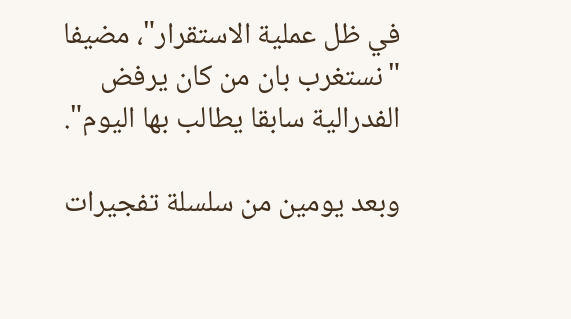في ظل عملية الاستقرار"، مضيفا "نستغرب بان من كان يرفض الفدرالية سابقا يطالب بها اليوم".

وبعد يومين من سلسلة تفجيرات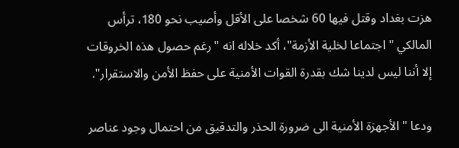هزت بغداد وقتل فيها 60 شخصا على الأقل وأصيب نحو 180، ترأس المالكي "اجتماعا لخلية الأزمة"، أكد خلاله انه "رغم حصول هذه الخروقات إلا أننا ليس لدينا شك بقدرة القوات الأمنية على حفظ الأمن والاستقرار".

ودعا "الأجهزة الأمنية الى ضرورة الحذر والتدقيق من احتمال وجود عناصر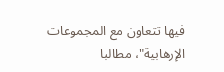فيها تتعاون مع المجموعات الإرهابية"، مطالبا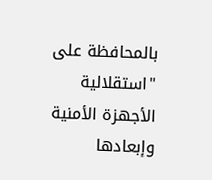بالمحافظة على "استقلالية الأجهزة الأمنية وإبعادها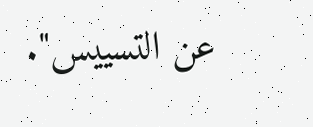عن التسييس".